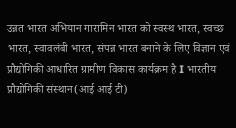उन्नत भारत अभियान गारामिन भारत को स्वस्थ भारत, स्वच्छ भारत, स्वावलंबी भारत, संपन्न भारत बनाने के लिए विज्ञान एवं प्रौद्योगिकी आधारित ग्रामीण विकास कार्यक्रम है I भारतीय प्रौद्योगिकी संस्थान(आई आई टी)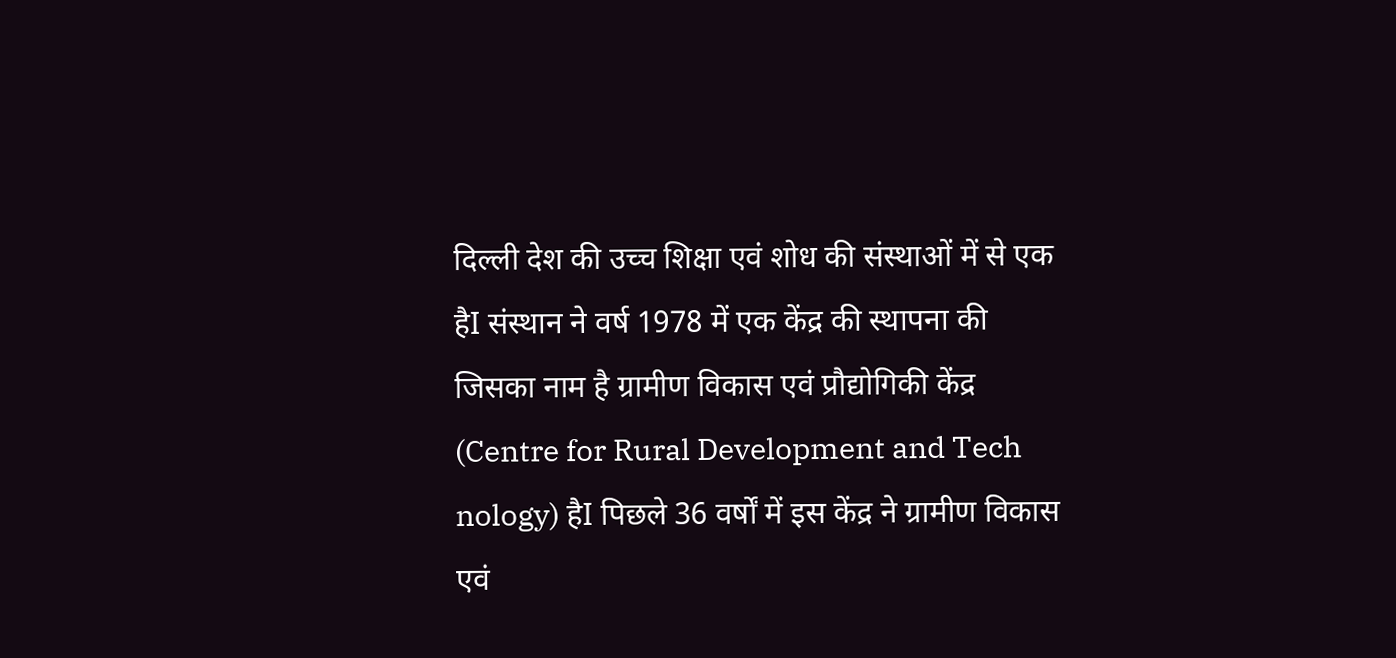दिल्ली देश की उच्च शिक्षा एवं शोध की संस्थाओं में से एक हैI संस्थान ने वर्ष 1978 में एक केंद्र की स्थापना की जिसका नाम है ग्रामीण विकास एवं प्रौद्योगिकी केंद्र (Centre for Rural Development and Tech
nology) हैI पिछले 36 वर्षों में इस केंद्र ने ग्रामीण विकास एवं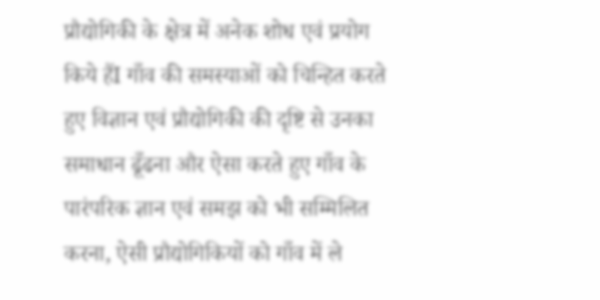प्रौद्योगिकी के क्षेत्र में अनेक शोध एवं प्रयोग किये हैंI गाँव की समस्याओं को चिन्हित करते हुए विज्ञान एवं प्रौद्योगिकी की दृष्टि से उनका समाधान ढूँढना और ऐसा करते हुए गाँव के पारंपरिक ज्ञान एवं समझ को भी सम्मिलित करना, ऐसी प्रौद्योगिकियों को गाँव में ले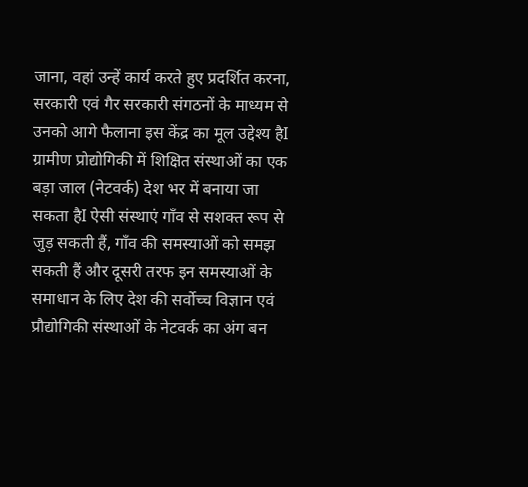जाना, वहां उन्हें कार्य करते हुए प्रदर्शित करना, सरकारी एवं गैर सरकारी संगठनों के माध्यम से उनको आगे फैलाना इस केंद्र का मूल उद्देश्य हैI
ग्रामीण प्रोद्योगिकी में शिक्षित संस्थाओं का एक बड़ा जाल (नेटवर्क) देश भर में बनाया जा सकता हैI ऐसी संस्थाएं गाँव से सशक्त रूप से जुड़ सकती हैं, गाँव की समस्याओं को समझ सकती हैं और दूसरी तरफ इन समस्याओं के समाधान के लिए देश की सर्वोच्च विज्ञान एवं प्रौद्योगिकी संस्थाओं के नेटवर्क का अंग बन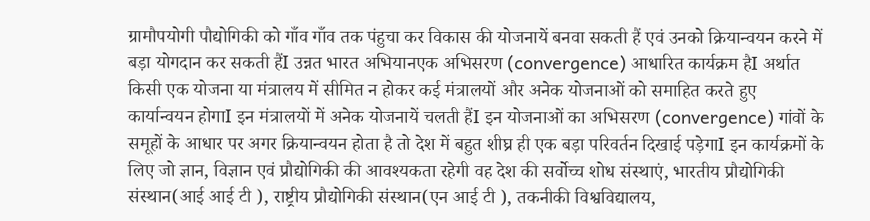ग्रामौपयोगी पौद्योगिकी को गाँव गाँव तक पंहुचा कर विकास की योजनायें बनवा सकती हैं एवं उनको क्रियान्वयन करने में बड़ा योगदान कर सकती हैंI उन्नत भारत अभियानएक अभिसरण (convergence) आधारित कार्यक्रम हैI अर्थात किसी एक योजना या मंत्रालय में सीमित न होकर कई मंत्रालयों और अनेक योजनाओं को समाहित करते हुए कार्यान्वयन होगाI इन मंत्रालयों में अनेक योजनायें चलती हैंI इन योजनाओं का अभिसरण (convergence) गांवों के समूहों के आधार पर अगर क्रियान्वयन होता है तो देश में बहुत शीघ्र ही एक बड़ा परिवर्तन दिखाई पड़ेगाI इन कार्यक्रमों के लिए जो ज्ञान, विज्ञान एवं प्रौद्योगिकी की आवश्यकता रहेगी वह देश की सर्वोच्च शोध संस्थाएं, भारतीय प्रौद्योगिकी संस्थान(आई आई टी ), राष्ट्रीय प्रौद्योगिकी संस्थान(एन आई टी ), तकनीकी विश्वविद्यालय,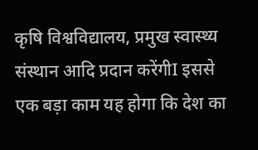कृषि विश्वविद्यालय, प्रमुख स्वास्थ्य संस्थान आदि प्रदान करेंगीI इससे एक बड़ा काम यह होगा कि देश का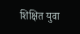शिक्षित युवा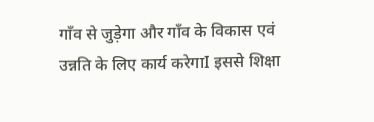गाँव से जुड़ेगा और गाँव के विकास एवं उन्नति के लिए कार्य करेगाI इससे शिक्षा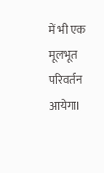में भी एक मूलभूत परिवर्तन आयेगाI